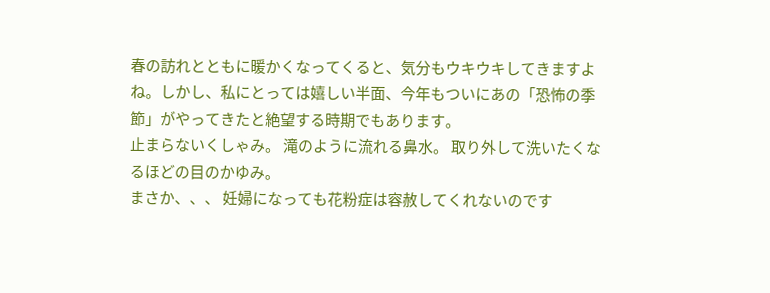春の訪れとともに暖かくなってくると、気分もウキウキしてきますよね。しかし、私にとっては嬉しい半面、今年もついにあの「恐怖の季節」がやってきたと絶望する時期でもあります。
止まらないくしゃみ。 滝のように流れる鼻水。 取り外して洗いたくなるほどの目のかゆみ。
まさか、、、 妊婦になっても花粉症は容赦してくれないのです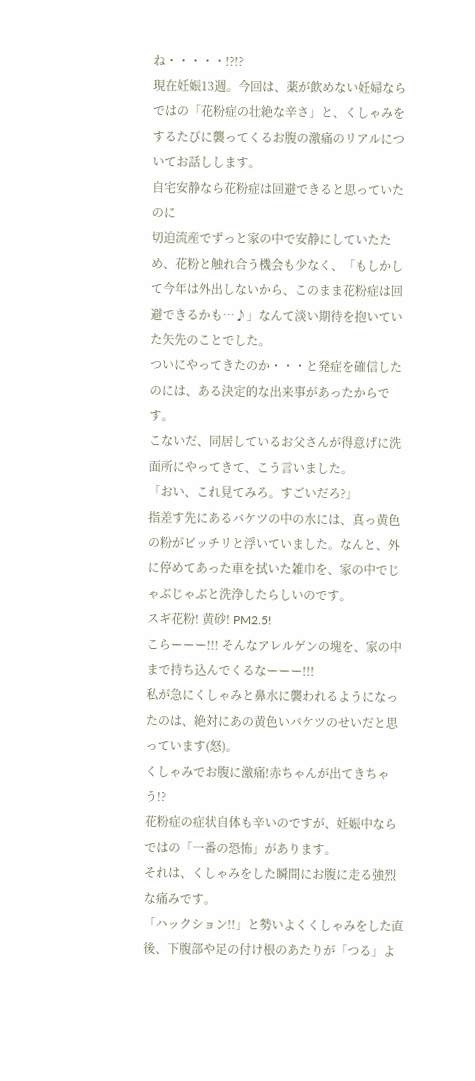ね・・・・・!?!?
現在妊娠13週。今回は、薬が飲めない妊婦ならではの「花粉症の壮絶な辛さ」と、くしゃみをするたびに襲ってくるお腹の激痛のリアルについてお話しします。
自宅安静なら花粉症は回避できると思っていたのに
切迫流産でずっと家の中で安静にしていたため、花粉と触れ合う機会も少なく、「もしかして今年は外出しないから、このまま花粉症は回避できるかも…♪」なんて淡い期待を抱いていた矢先のことでした。
ついにやってきたのか・・・と発症を確信したのには、ある決定的な出来事があったからです。
こないだ、同居しているお父さんが得意げに洗面所にやってきて、こう言いました。
「おい、これ見てみろ。すごいだろ?」
指差す先にあるバケツの中の水には、真っ黄色の粉がビッチリと浮いていました。なんと、外に停めてあった車を拭いた雑巾を、家の中でじゃぶじゃぶと洗浄したらしいのです。
スギ花粉! 黄砂! PM2.5!
こらーーー!!! そんなアレルゲンの塊を、家の中まで持ち込んでくるなーーー!!!
私が急にくしゃみと鼻水に襲われるようになったのは、絶対にあの黄色いバケツのせいだと思っています(怒)。
くしゃみでお腹に激痛!赤ちゃんが出てきちゃう!?
花粉症の症状自体も辛いのですが、妊娠中ならではの「一番の恐怖」があります。
それは、くしゃみをした瞬間にお腹に走る強烈な痛みです。
「ハックション!!」と勢いよくくしゃみをした直後、下腹部や足の付け根のあたりが「つる」よ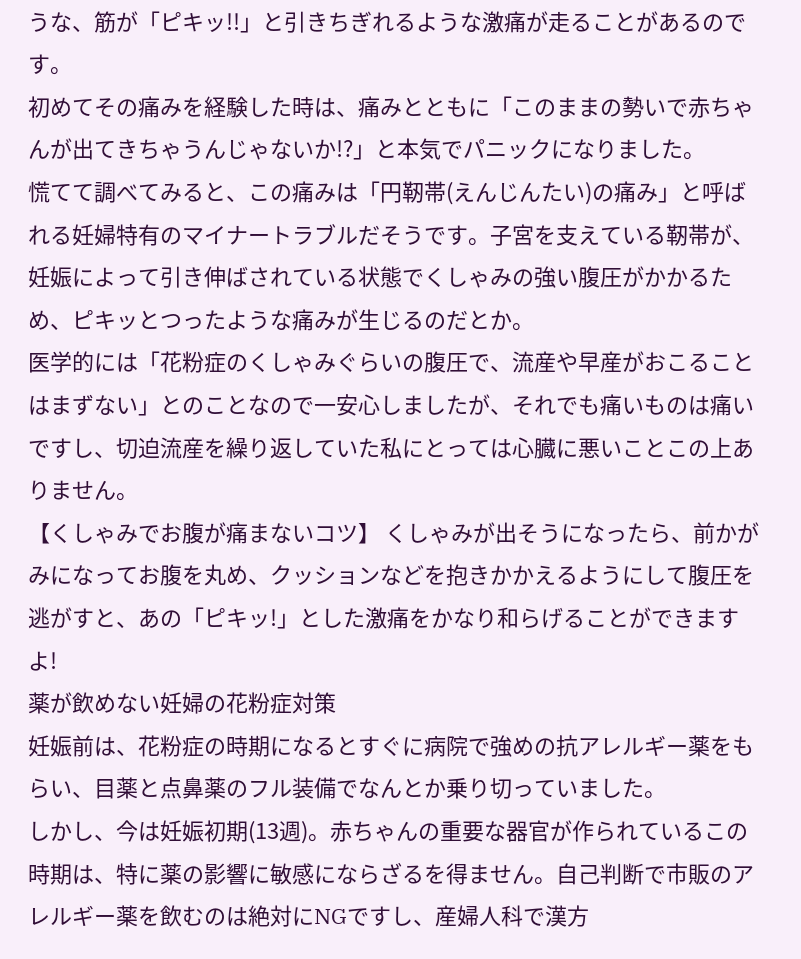うな、筋が「ピキッ!!」と引きちぎれるような激痛が走ることがあるのです。
初めてその痛みを経験した時は、痛みとともに「このままの勢いで赤ちゃんが出てきちゃうんじゃないか!?」と本気でパニックになりました。
慌てて調べてみると、この痛みは「円靭帯(えんじんたい)の痛み」と呼ばれる妊婦特有のマイナートラブルだそうです。子宮を支えている靭帯が、妊娠によって引き伸ばされている状態でくしゃみの強い腹圧がかかるため、ピキッとつったような痛みが生じるのだとか。
医学的には「花粉症のくしゃみぐらいの腹圧で、流産や早産がおこることはまずない」とのことなので一安心しましたが、それでも痛いものは痛いですし、切迫流産を繰り返していた私にとっては心臓に悪いことこの上ありません。
【くしゃみでお腹が痛まないコツ】 くしゃみが出そうになったら、前かがみになってお腹を丸め、クッションなどを抱きかかえるようにして腹圧を逃がすと、あの「ピキッ!」とした激痛をかなり和らげることができますよ!
薬が飲めない妊婦の花粉症対策
妊娠前は、花粉症の時期になるとすぐに病院で強めの抗アレルギー薬をもらい、目薬と点鼻薬のフル装備でなんとか乗り切っていました。
しかし、今は妊娠初期(13週)。赤ちゃんの重要な器官が作られているこの時期は、特に薬の影響に敏感にならざるを得ません。自己判断で市販のアレルギー薬を飲むのは絶対にNGですし、産婦人科で漢方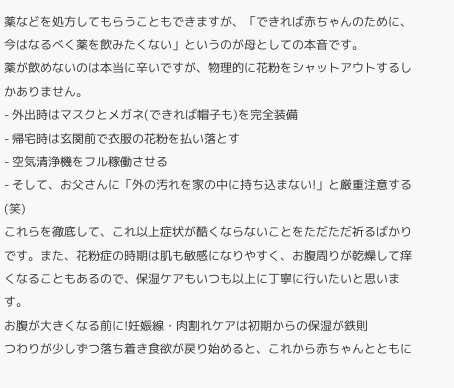薬などを処方してもらうこともできますが、「できれば赤ちゃんのために、今はなるべく薬を飲みたくない」というのが母としての本音です。
薬が飲めないのは本当に辛いですが、物理的に花粉をシャットアウトするしかありません。
- 外出時はマスクとメガネ(できれば帽子も)を完全装備
- 帰宅時は玄関前で衣服の花粉を払い落とす
- 空気清浄機をフル稼働させる
- そして、お父さんに「外の汚れを家の中に持ち込まない!」と厳重注意する(笑)
これらを徹底して、これ以上症状が酷くならないことをただただ祈るばかりです。また、花粉症の時期は肌も敏感になりやすく、お腹周りが乾燥して痒くなることもあるので、保湿ケアもいつも以上に丁寧に行いたいと思います。
お腹が大きくなる前に!妊娠線・肉割れケアは初期からの保湿が鉄則
つわりが少しずつ落ち着き食欲が戻り始めると、これから赤ちゃんとともに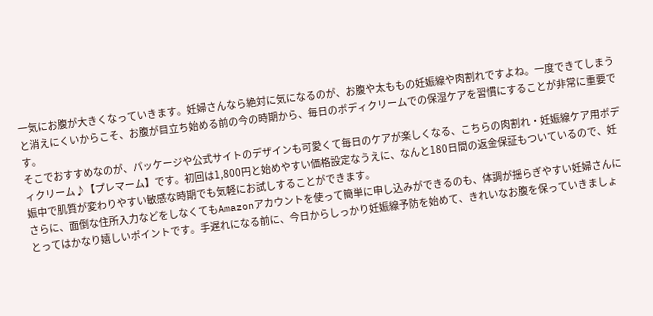一気にお腹が大きくなっていきます。妊婦さんなら絶対に気になるのが、お腹や太ももの妊娠線や肉割れですよね。一度できてしまうと消えにくいからこそ、お腹が目立ち始める前の今の時期から、毎日のボディクリームでの保湿ケアを習慣にすることが非常に重要です。
そこでおすすめなのが、パッケージや公式サイトのデザインも可愛くて毎日のケアが楽しくなる、こちらの肉割れ・妊娠線ケア用ボディクリーム♪【プレマーム】です。初回は1,800円と始めやすい価格設定なうえに、なんと180日間の返金保証もついているので、妊娠中で肌質が変わりやすい敏感な時期でも気軽にお試しすることができます。
さらに、面倒な住所入力などをしなくてもAmazonアカウントを使って簡単に申し込みができるのも、体調が揺らぎやすい妊婦さんにとってはかなり嬉しいポイントです。手遅れになる前に、今日からしっかり妊娠線予防を始めて、きれいなお腹を保っていきましょ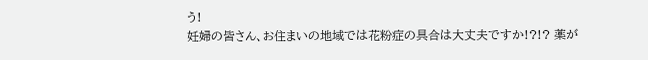う!
妊婦の皆さん、お住まいの地域では花粉症の具合は大丈夫ですか!?!? 薬が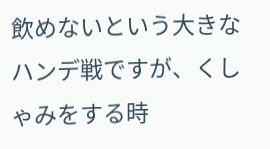飲めないという大きなハンデ戦ですが、くしゃみをする時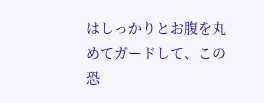はしっかりとお腹を丸めてガードして、この恐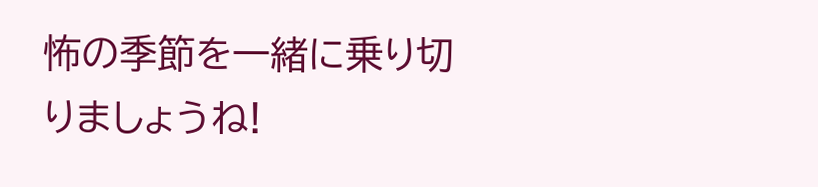怖の季節を一緒に乗り切りましょうね!